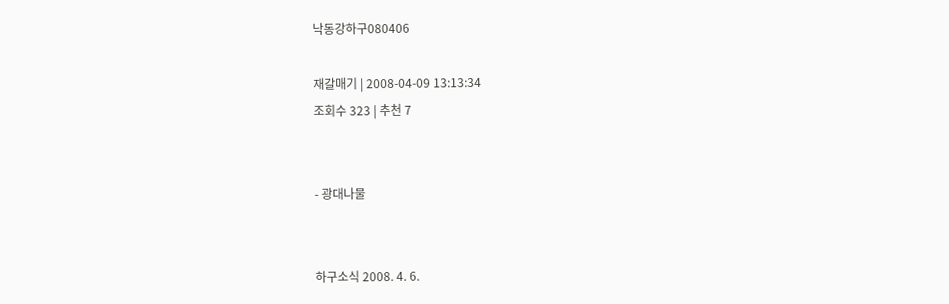낙동강하구080406

재갈매기 | 2008-04-09 13:13:34
조회수 323 | 추천 7


- 광대나물


하구소식 2008. 4. 6.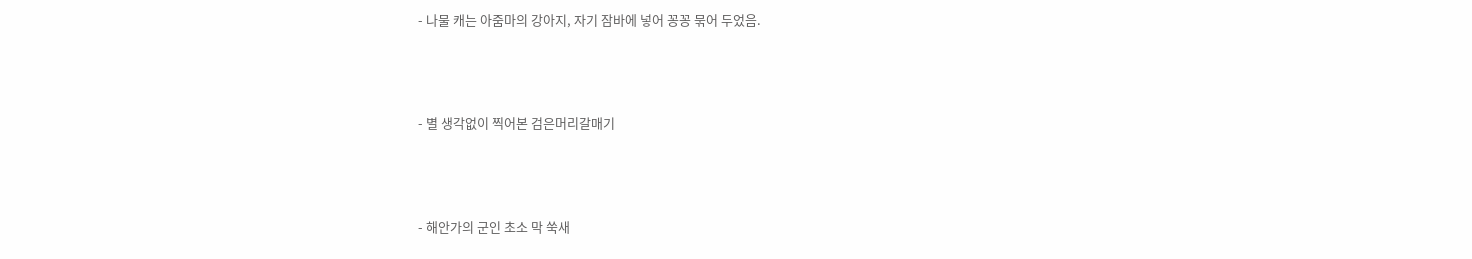- 나물 캐는 아줌마의 강아지, 자기 잠바에 넣어 꽁꽁 묶어 두었음.





- 별 생각없이 찍어본 검은머리갈매기





- 해안가의 군인 초소 막 쑥새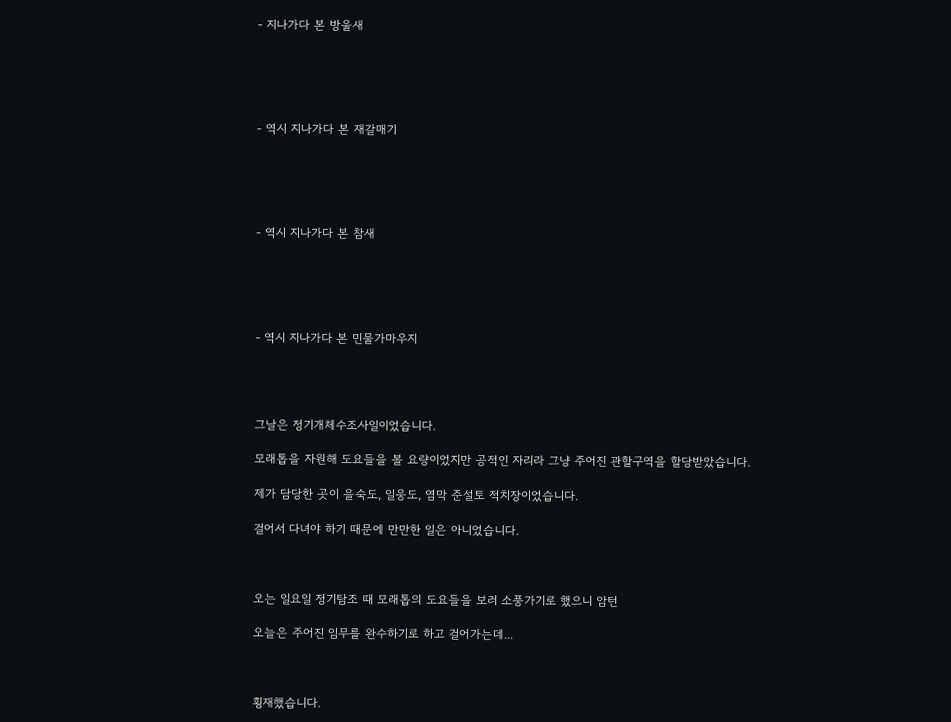- 지나가다 본 방울새





- 역시 지나가다 본 재갈매기





- 역시 지나가다 본 참새





- 역시 지나가다 본 민물가마우지




그날은 정기개체수조사일이었습니다.

모래톱을 자원해 도요들을 볼 요량이었지만 공적인 자리라 그냥 주어진 관할구역을 할당받았습니다.

제가 담당한 곳이 을숙도, 일웅도, 염막 준설토 적치장이었습니다.

걸어서 다녀야 하기 때문에 만만한 일은 아니었습니다.



오는 일요일 정기탐조 때 모래톱의 도요들을 보러 소풍가기로 했으니 암턴

오늘은 주어진 임무를 완수하기로 하고 걸어가는데...



횡재했습니다.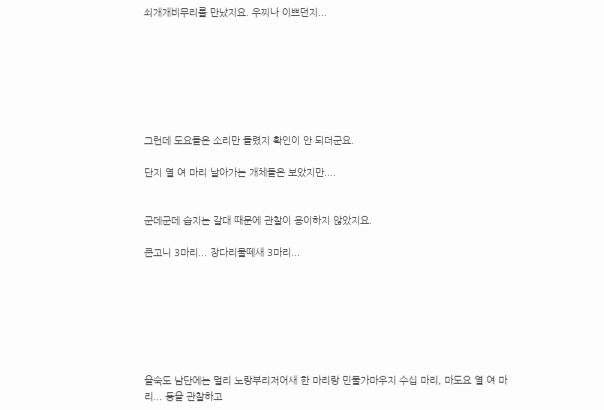쇠개개비무리를 만났지요. 우찌나 이쁘던지...







그런데 도요들은 소리만 들렸지 확인이 안 되더군요.

단지 열 여 마리 날아가는 개체들은 보았지만....


군데군데 습지는 갈대 때문에 관찰이 용이하지 않았지요.

큰고니 3마리... 장다리물떼새 3마리...







을숙도 남단에는 멀리 노랑부리저어새 한 마리랑 민물가마우지 수십 마리, 마도요 열 여 마리... 등을 관찰하고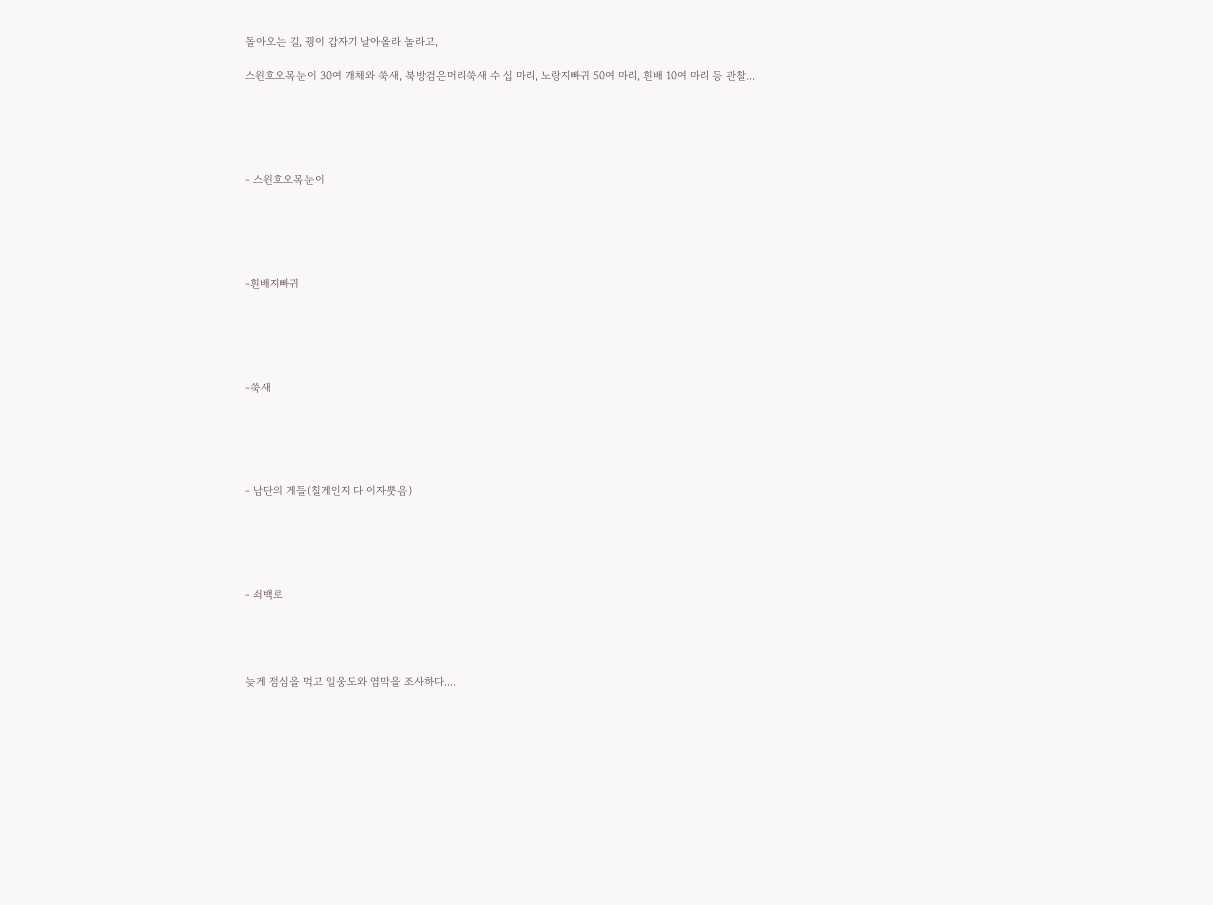돌아오는 길, 꿩이 갑자기 날아올라 놀라고,

스윈호오목눈이 30여 개체와 쑥새, 북방검은머리쑥새 수 십 마리, 노랑지빠귀 50여 마리, 흰배 10여 마리 등 관찰...





- 스윈호오목눈이





-흰배지빠귀





-쑥새





- 남단의 게들(칠게인지 다 이자뿟음)





- 쇠백로




늦게 점심을 먹고 일웅도와 염막을 조사하다....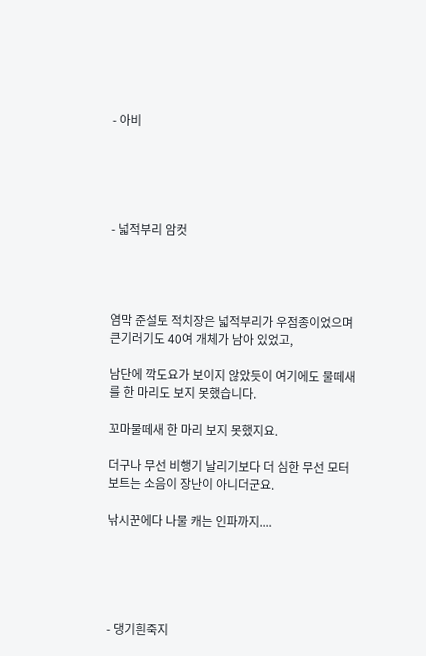- 아비





- 넓적부리 암컷




염막 준설토 적치장은 넓적부리가 우점종이었으며 큰기러기도 40여 개체가 남아 있었고,

남단에 깍도요가 보이지 않았듯이 여기에도 물떼새를 한 마리도 보지 못했습니다.

꼬마물떼새 한 마리 보지 못했지요.

더구나 무선 비행기 날리기보다 더 심한 무선 모터보트는 소음이 장난이 아니더군요.

낚시꾼에다 나물 캐는 인파까지....





- 댕기흰죽지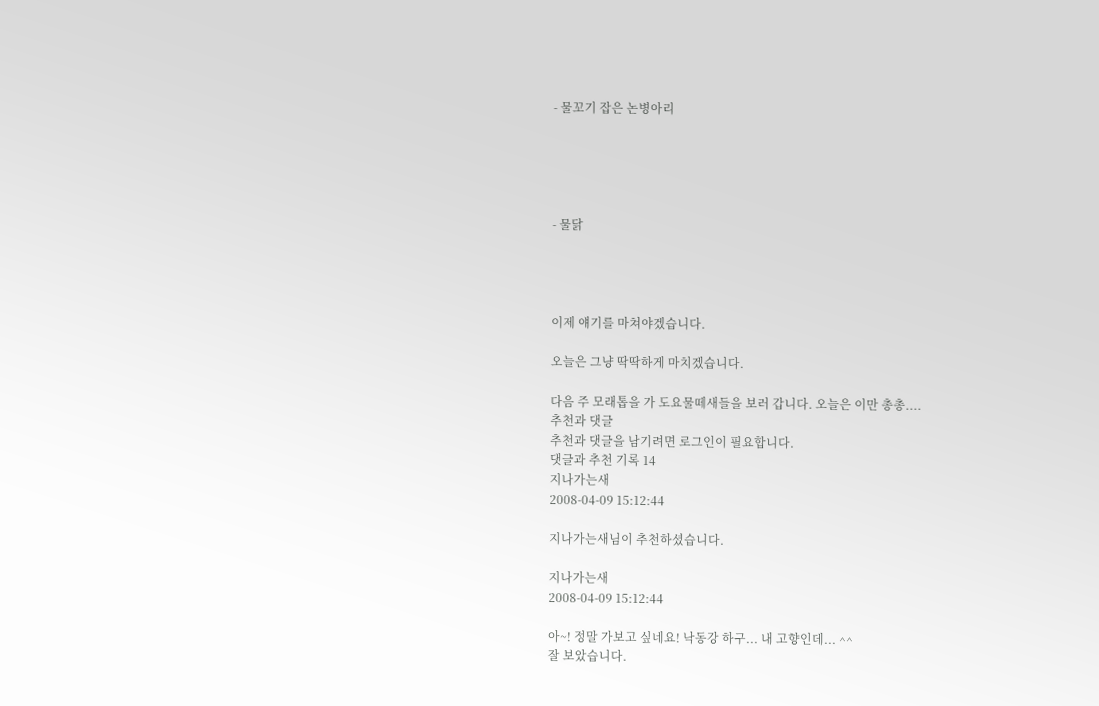- 물꼬기 잡은 논병아리





- 물닭




이제 얘기를 마쳐야겠습니다.

오늘은 그냥 딱딱하게 마치겠습니다.

다음 주 모래톱을 가 도요물떼새들을 보러 갑니다. 오늘은 이만 총총....
추천과 댓글
추천과 댓글을 남기려면 로그인이 필요합니다.
댓글과 추천 기록 14
지나가는새
2008-04-09 15:12:44

지나가는새님이 추천하셨습니다.

지나가는새
2008-04-09 15:12:44

아~! 정말 가보고 싶네요! 낙동강 하구... 내 고향인데... ^^
잘 보았습니다.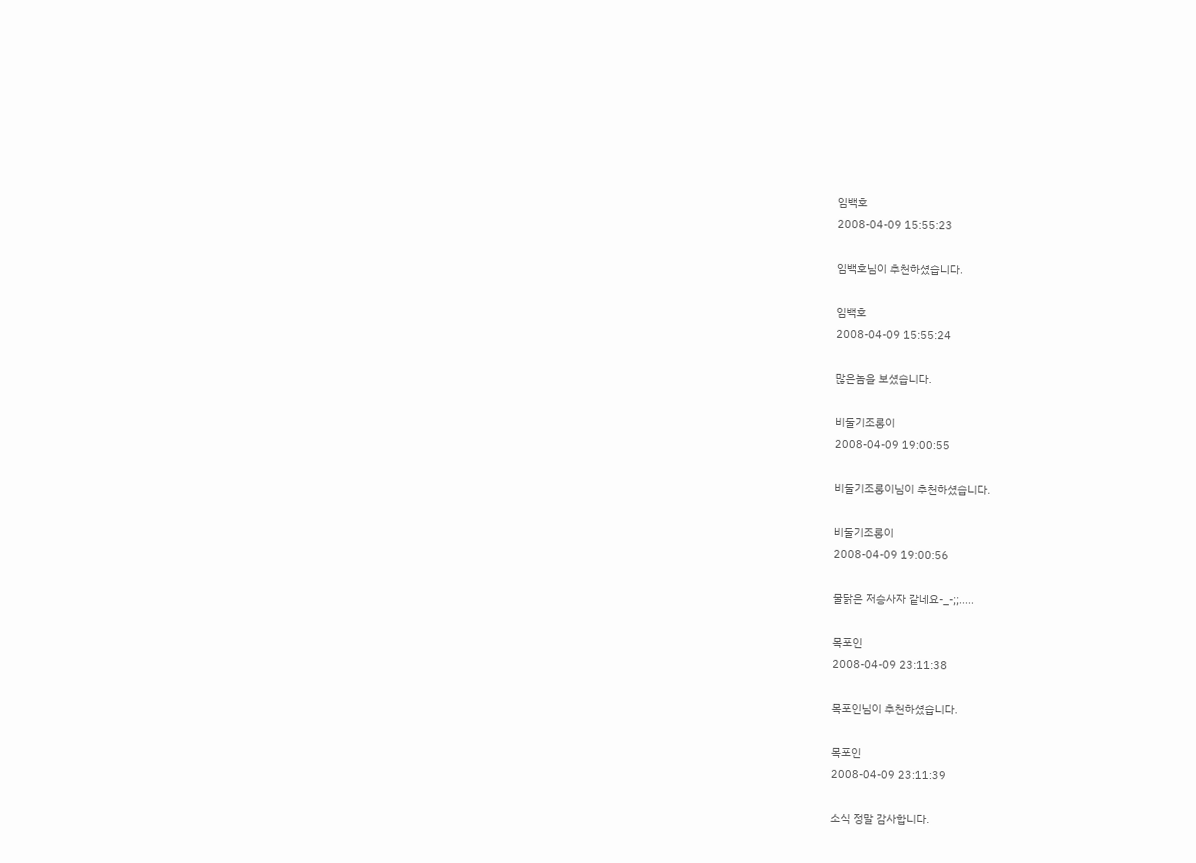임백호
2008-04-09 15:55:23

임백호님이 추천하셨습니다.

임백호
2008-04-09 15:55:24

많은놈을 보셨습니다.

비둘기조롱이
2008-04-09 19:00:55

비둘기조롱이님이 추천하셨습니다.

비둘기조롱이
2008-04-09 19:00:56

물닭은 저승사자 같네요-_-;;.....

목포인
2008-04-09 23:11:38

목포인님이 추천하셨습니다.

목포인
2008-04-09 23:11:39

소식 정말 감사합니다.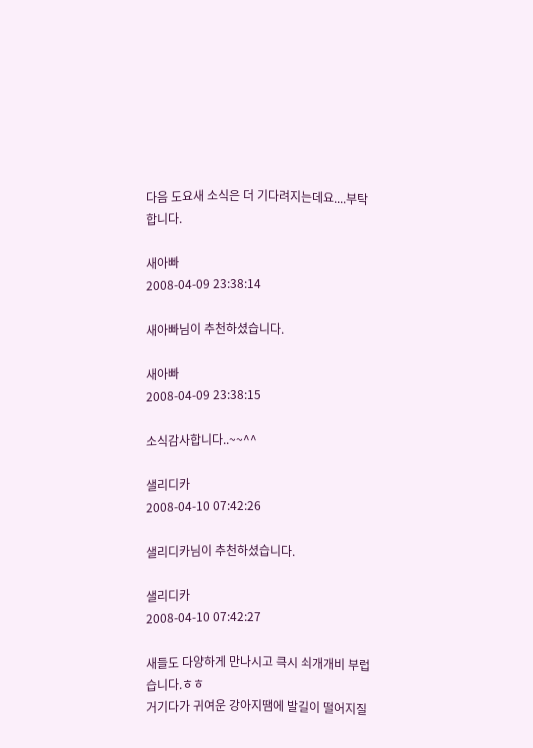다음 도요새 소식은 더 기다려지는데요....부탁합니다.

새아빠
2008-04-09 23:38:14

새아빠님이 추천하셨습니다.

새아빠
2008-04-09 23:38:15

소식감사합니다..~~^^

샐리디카
2008-04-10 07:42:26

샐리디카님이 추천하셨습니다.

샐리디카
2008-04-10 07:42:27

새들도 다양하게 만나시고 큭시 쇠개개비 부럽습니다.ㅎㅎ
거기다가 귀여운 강아지땜에 발길이 떨어지질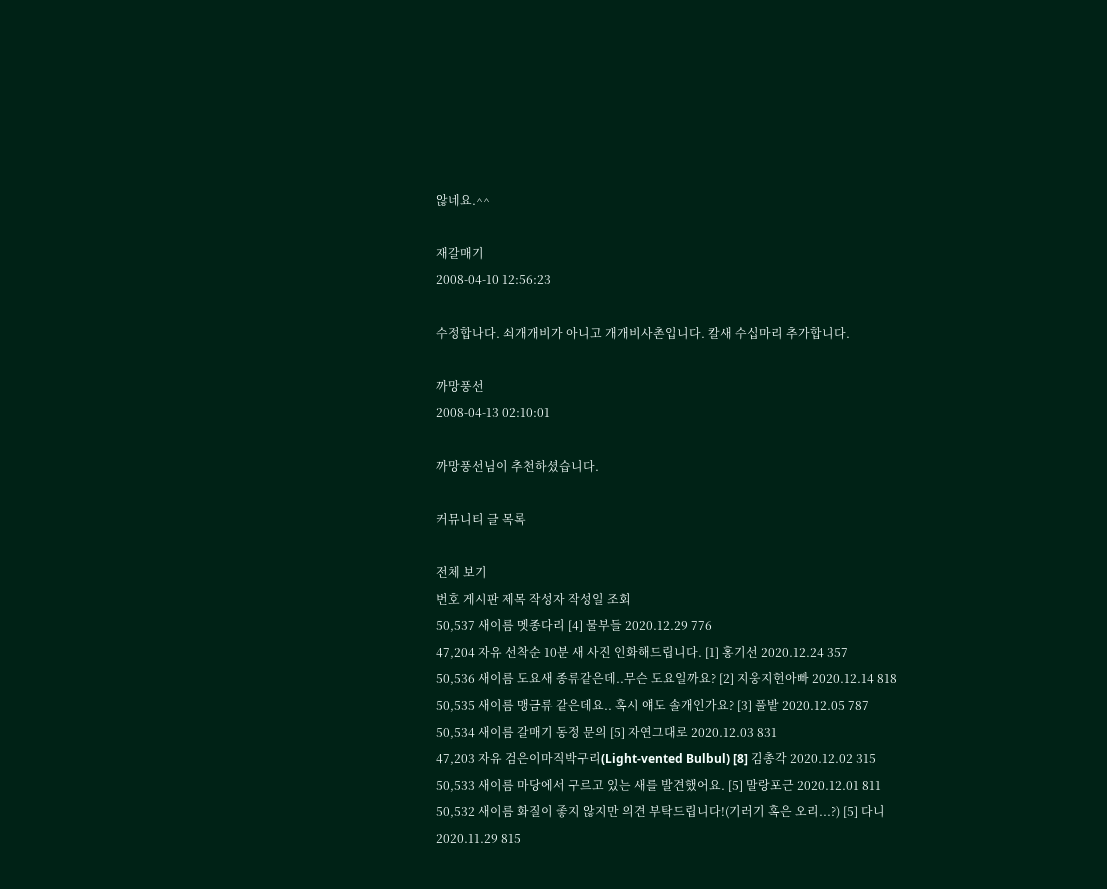않네요.^^

재갈매기
2008-04-10 12:56:23

수정합나다. 쇠개개비가 아니고 개개비사촌입니다. 칼새 수십마리 추가합니다.

까망풍선
2008-04-13 02:10:01

까망풍선님이 추천하셨습니다.

커뮤니티 글 목록

전체 보기
번호 게시판 제목 작성자 작성일 조회
50,537 새이름 멧종다리 [4] 물부들 2020.12.29 776
47,204 자유 선착순 10분 새 사진 인화해드립니다. [1] 홍기선 2020.12.24 357
50,536 새이름 도요새 종류같은데..무슨 도요일까요? [2] 지웅지헌아빠 2020.12.14 818
50,535 새이름 맹금류 같은데요.. 혹시 얘도 솔개인가요? [3] 풀밭 2020.12.05 787
50,534 새이름 갈매기 동정 문의 [5] 자연그대로 2020.12.03 831
47,203 자유 검은이마직박구리(Light-vented Bulbul) [8] 김총각 2020.12.02 315
50,533 새이름 마당에서 구르고 있는 새를 발견했어요. [5] 말랑포근 2020.12.01 811
50,532 새이름 화질이 좋지 않지만 의견 부탁드립니다!(기러기 혹은 오리...?) [5] 다니 2020.11.29 815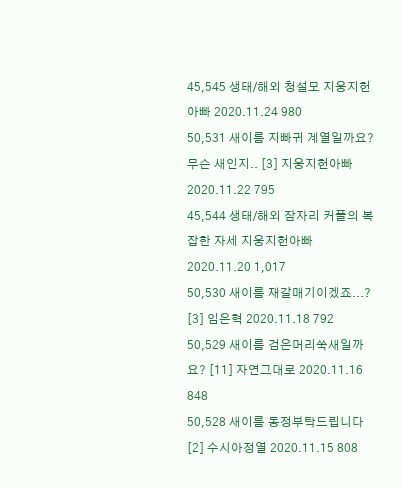45,545 생태/해외 청설모 지웅지헌아빠 2020.11.24 980
50,531 새이름 지빠귀 계열일까요? 무슨 새인지.. [3] 지웅지헌아빠 2020.11.22 795
45,544 생태/해외 잠자리 커플의 복잡한 자세 지웅지헌아빠 2020.11.20 1,017
50,530 새이름 재갈매기이겠죠...? [3] 임은혁 2020.11.18 792
50,529 새이름 검은머리쑥새일까요? [11] 자연그대로 2020.11.16 848
50,528 새이름 동정부탁드립니다 [2] 수시아정열 2020.11.15 808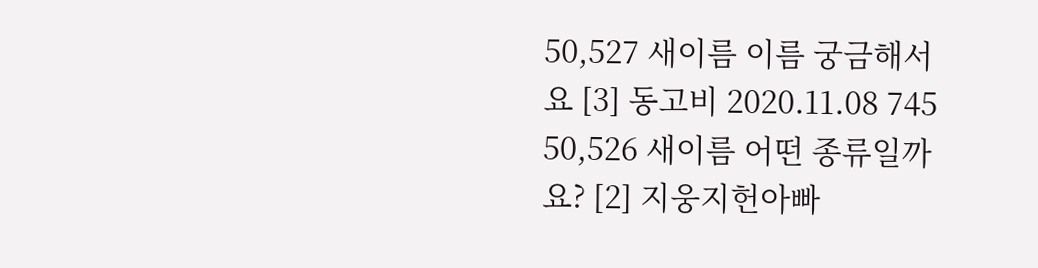50,527 새이름 이름 궁금해서요 [3] 동고비 2020.11.08 745
50,526 새이름 어떤 종류일까요? [2] 지웅지헌아빠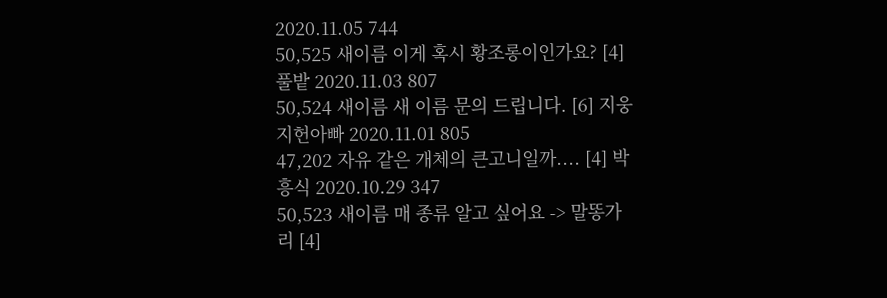2020.11.05 744
50,525 새이름 이게 혹시 황조롱이인가요? [4] 풀밭 2020.11.03 807
50,524 새이름 새 이름 문의 드립니다. [6] 지웅지헌아빠 2020.11.01 805
47,202 자유 같은 개체의 큰고니일까.... [4] 박흥식 2020.10.29 347
50,523 새이름 매 종류 알고 싶어요 -> 말똥가리 [4]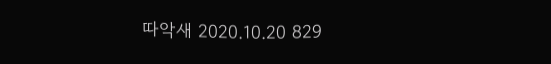따악새 2020.10.20 829